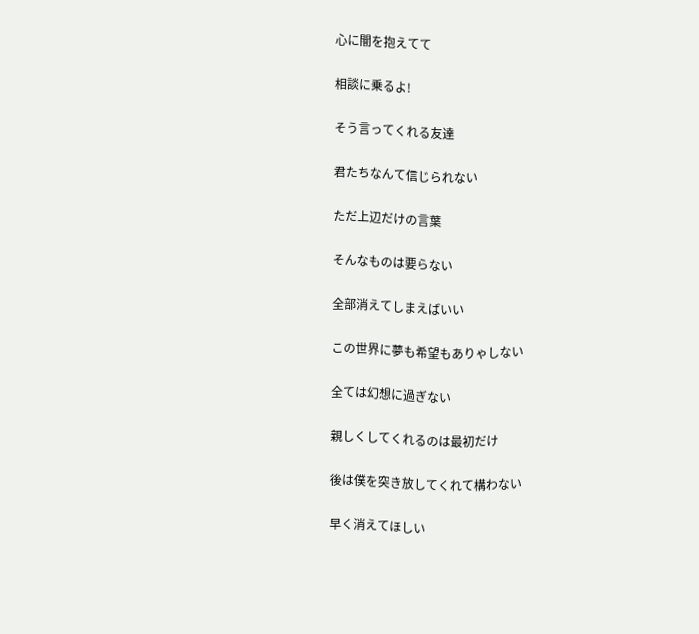心に闇を抱えてて

相談に乗るよ!

そう言ってくれる友達

君たちなんて信じられない

ただ上辺だけの言葉

そんなものは要らない

全部消えてしまえばいい

この世界に夢も希望もありゃしない

全ては幻想に過ぎない

親しくしてくれるのは最初だけ

後は僕を突き放してくれて構わない

早く消えてほしい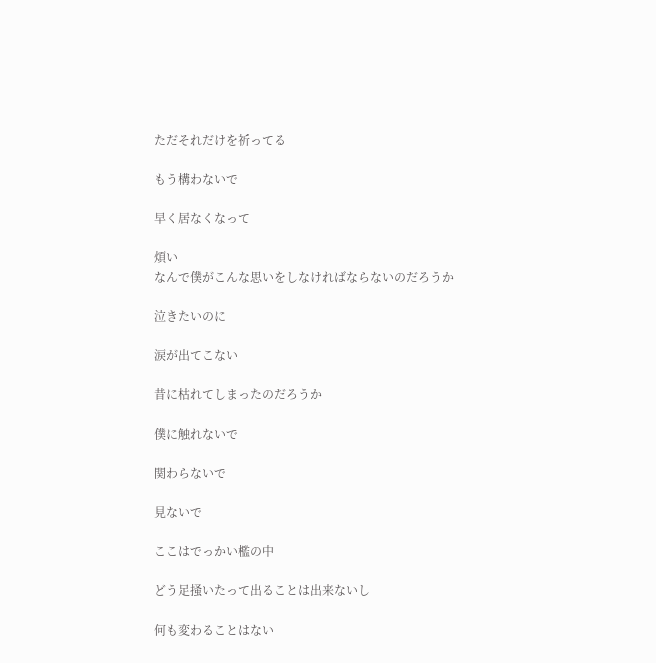ただそれだけを祈ってる

もう構わないで

早く居なくなって

煩い
なんで僕がこんな思いをしなければならないのだろうか

泣きたいのに

涙が出てこない

昔に枯れてしまったのだろうか

僕に触れないで

関わらないで

見ないで

ここはでっかい檻の中

どう足掻いたって出ることは出来ないし

何も変わることはない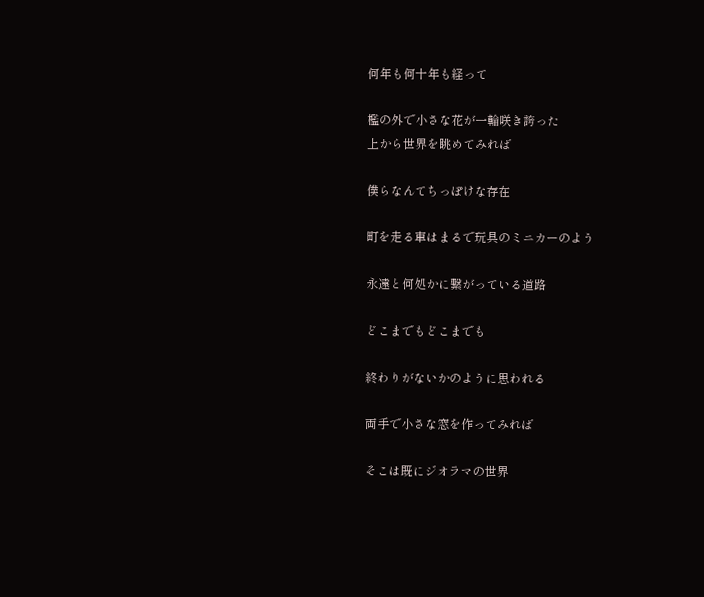何年も何十年も経って

檻の外で小さな花が一輪咲き誇った
上から世界を眺めてみれば

僕らなんてちっぽけな存在

町を走る車はまるで玩具のミニカーのよう

永遠と何処かに繋がっている道路

どこまでもどこまでも

終わりがないかのように思われる

両手で小さな窓を作ってみれば

そこは既にジオラマの世界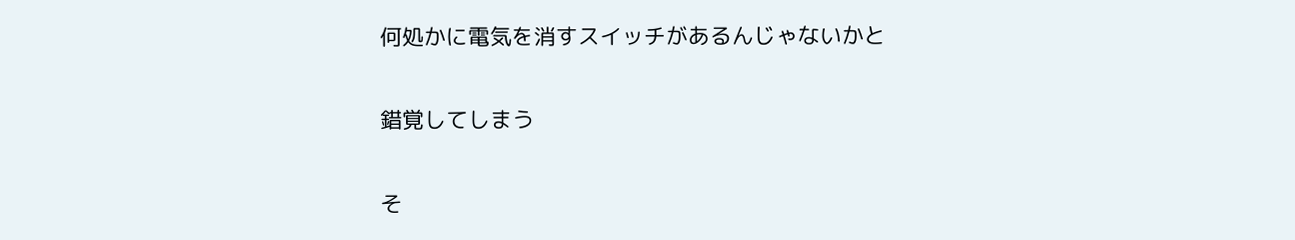何処かに電気を消すスイッチがあるんじゃないかと

錯覚してしまう

そ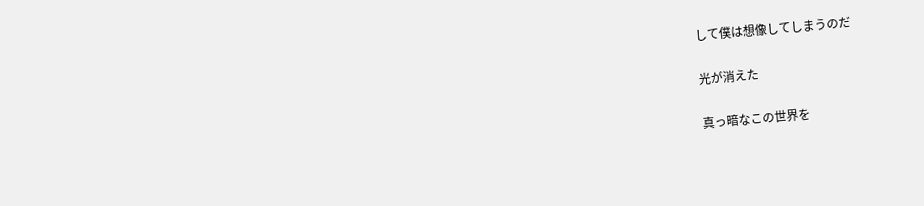して僕は想像してしまうのだ

光が消えた

真っ暗なこの世界を